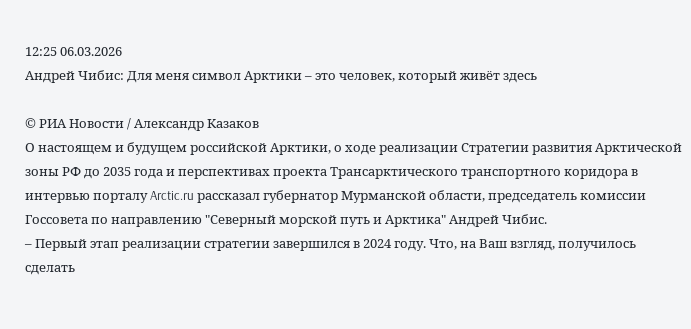12:25 06.03.2026
Андрей Чибис: Для меня символ Арктики – это человек, который живёт здесь

© РИА Новости / Александр Казаков
О настоящем и будущем российской Арктики, о ходе реализации Стратегии развития Арктической зоны РФ до 2035 года и перспективах проекта Трансарктического транспортного коридора в интервью порталу Arctic.ru рассказал губернатор Мурманской области, председатель комиссии Госсовета по направлению "Северный морской путь и Арктика" Андрей Чибис.
– Первый этап реализации стратегии завершился в 2024 году. Что, на Ваш взгляд, получилось сделать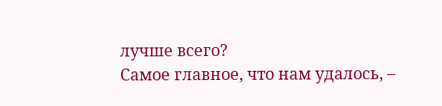лучше всего?
Самое главное, что нам удалось, –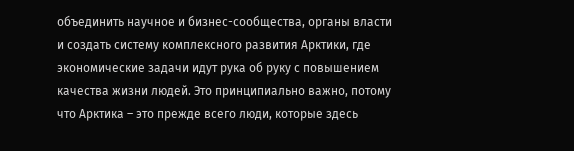объединить научное и бизнес-сообщества, органы власти и создать систему комплексного развития Арктики, где экономические задачи идут рука об руку с повышением качества жизни людей. Это принципиально важно, потому что Арктика – это прежде всего люди, которые здесь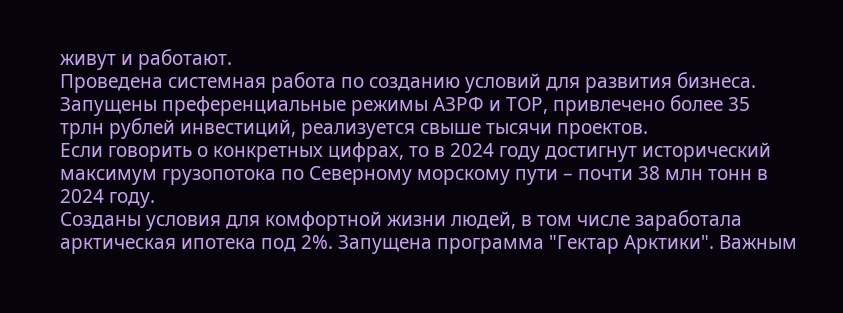живут и работают.
Проведена системная работа по созданию условий для развития бизнеса. Запущены преференциальные режимы АЗРФ и ТОР, привлечено более 35 трлн рублей инвестиций, реализуется свыше тысячи проектов.
Если говорить о конкретных цифрах, то в 2024 году достигнут исторический максимум грузопотока по Северному морскому пути – почти 38 млн тонн в 2024 году.
Созданы условия для комфортной жизни людей, в том числе заработала арктическая ипотека под 2%. Запущена программа "Гектар Арктики". Важным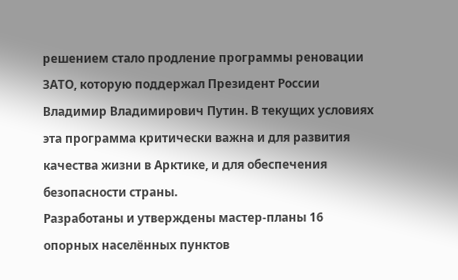решением стало продление программы реновации ЗАТО, которую поддержал Президент России Владимир Владимирович Путин. В текущих условиях эта программа критически важна и для развития качества жизни в Арктике, и для обеспечения безопасности страны.
Разработаны и утверждены мастер-планы 16 опорных населённых пунктов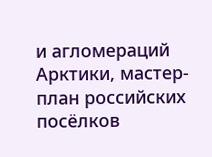и агломераций Арктики, мастер-план российских посёлков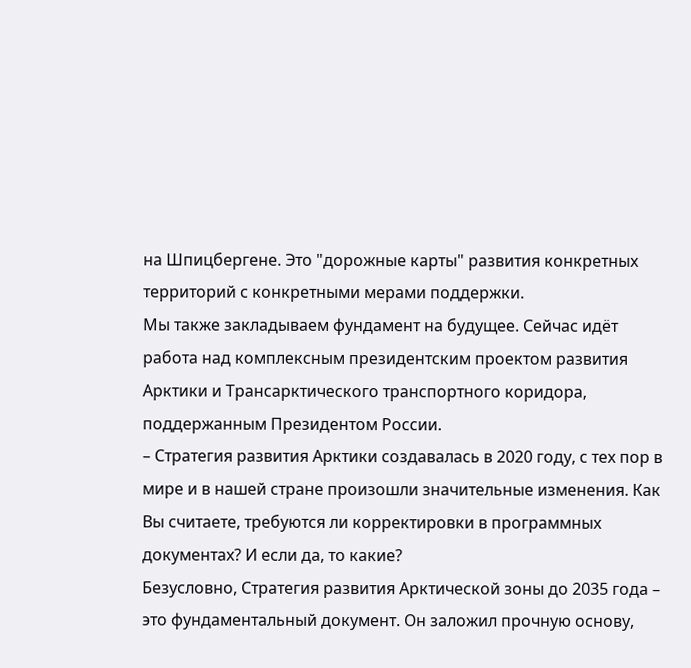на Шпицбергене. Это "дорожные карты" развития конкретных территорий с конкретными мерами поддержки.
Мы также закладываем фундамент на будущее. Сейчас идёт работа над комплексным президентским проектом развития Арктики и Трансарктического транспортного коридора, поддержанным Президентом России.
– Стратегия развития Арктики создавалась в 2020 году, с тех пор в мире и в нашей стране произошли значительные изменения. Как Вы считаете, требуются ли корректировки в программных документах? И если да, то какие?
Безусловно, Стратегия развития Арктической зоны до 2035 года – это фундаментальный документ. Он заложил прочную основу,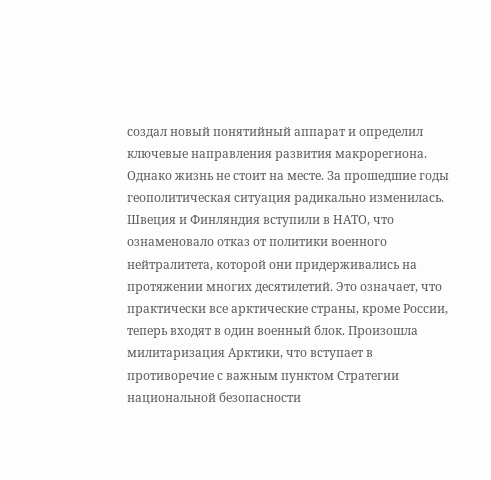создал новый понятийный аппарат и определил ключевые направления развития макрорегиона.
Однако жизнь не стоит на месте. За прошедшие годы геополитическая ситуация радикально изменилась. Швеция и Финляндия вступили в НАТО, что ознаменовало отказ от политики военного нейтралитета, которой они придерживались на протяжении многих десятилетий. Это означает, что практически все арктические страны, кроме России, теперь входят в один военный блок. Произошла милитаризация Арктики, что вступает в противоречие с важным пунктом Стратегии национальной безопасности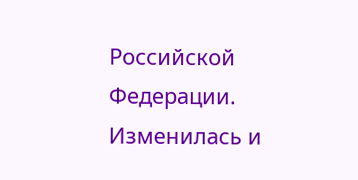Российской Федерации.
Изменилась и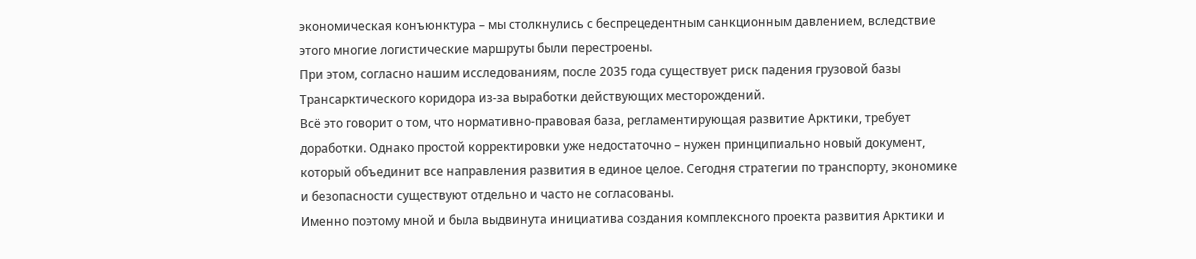экономическая конъюнктура – мы столкнулись с беспрецедентным санкционным давлением, вследствие этого многие логистические маршруты были перестроены.
При этом, согласно нашим исследованиям, после 2035 года существует риск падения грузовой базы Трансарктического коридора из-за выработки действующих месторождений.
Всё это говорит о том, что нормативно-правовая база, регламентирующая развитие Арктики, требует доработки. Однако простой корректировки уже недостаточно – нужен принципиально новый документ, который объединит все направления развития в единое целое. Сегодня стратегии по транспорту, экономике и безопасности существуют отдельно и часто не согласованы.
Именно поэтому мной и была выдвинута инициатива создания комплексного проекта развития Арктики и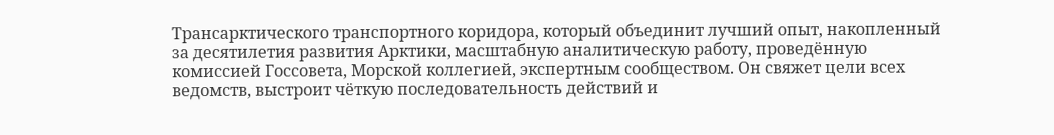Трансарктического транспортного коридора, который объединит лучший опыт, накопленный за десятилетия развития Арктики, масштабную аналитическую работу, проведённую комиссией Госсовета, Морской коллегией, экспертным сообществом. Он свяжет цели всех ведомств, выстроит чёткую последовательность действий и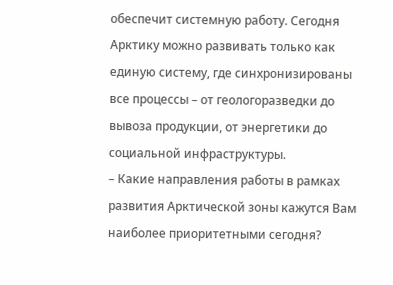обеспечит системную работу. Сегодня Арктику можно развивать только как единую систему, где синхронизированы все процессы – от геологоразведки до вывоза продукции, от энергетики до социальной инфраструктуры.
– Какие направления работы в рамках развития Арктической зоны кажутся Вам наиболее приоритетными сегодня?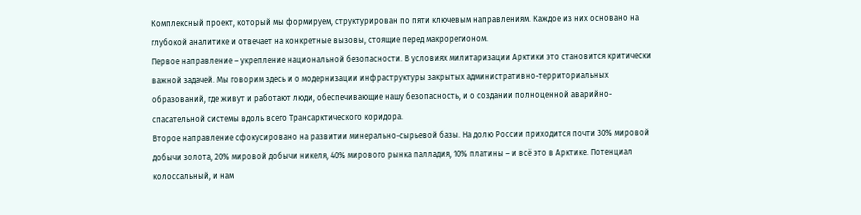Комплексный проект, который мы формируем, структурирован по пяти ключевым направлениям. Каждое из них основано на глубокой аналитике и отвечает на конкретные вызовы, стоящие перед макрорегионом.
Первое направление – укрепление национальной безопасности. В условиях милитаризации Арктики это становится критически важной задачей. Мы говорим здесь и о модернизации инфраструктуры закрытых административно-территориальных образований, где живут и работают люди, обеспечивающие нашу безопасность, и о создании полноценной аварийно-спасательной системы вдоль всего Трансарктического коридора.
Второе направление сфокусировано на развитии минерально-сырьевой базы. На долю России приходится почти 30% мировой добычи золота, 20% мировой добычи никеля, 40% мирового рынка палладия, 10% платины – и всё это в Арктике. Потенциал колоссальный, и нам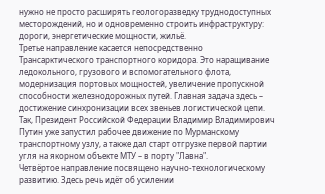нужно не просто расширять геологоразведку труднодоступных месторождений, но и одновременно строить инфраструктуру: дороги, энергетические мощности, жильё.
Третье направление касается непосредственно Трансарктического транспортного коридора. Это наращивание ледокольного, грузового и вспомогательного флота, модернизация портовых мощностей, увеличение пропускной способности железнодорожных путей. Главная задача здесь – достижение синхронизации всех звеньев логистической цепи. Так, Президент Российской Федерации Владимир Владимирович Путин уже запустил рабочее движение по Мурманскому транспортному узлу, а также дал старт отгрузке первой партии угля на якорном объекте МТУ – в порту "Лавна".
Четвёртое направление посвящено научно-технологическому развитию. Здесь речь идёт об усилении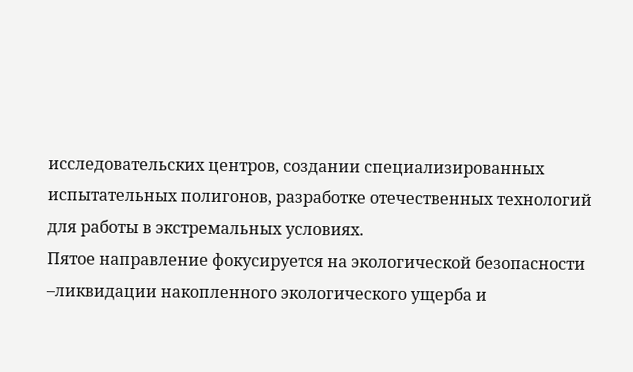исследовательских центров, создании специализированных испытательных полигонов, разработке отечественных технологий для работы в экстремальных условиях.
Пятое направление фокусируется на экологической безопасности –ликвидации накопленного экологического ущерба и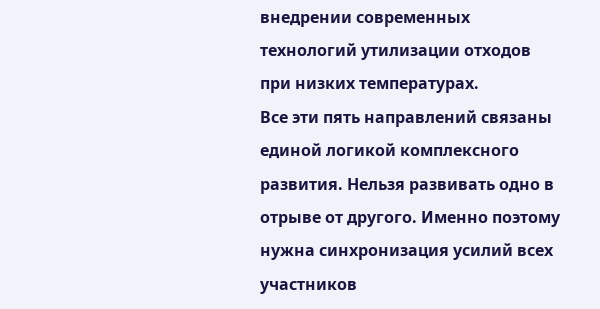внедрении современных технологий утилизации отходов при низких температурах.
Все эти пять направлений связаны единой логикой комплексного развития. Нельзя развивать одно в отрыве от другого. Именно поэтому нужна синхронизация усилий всех участников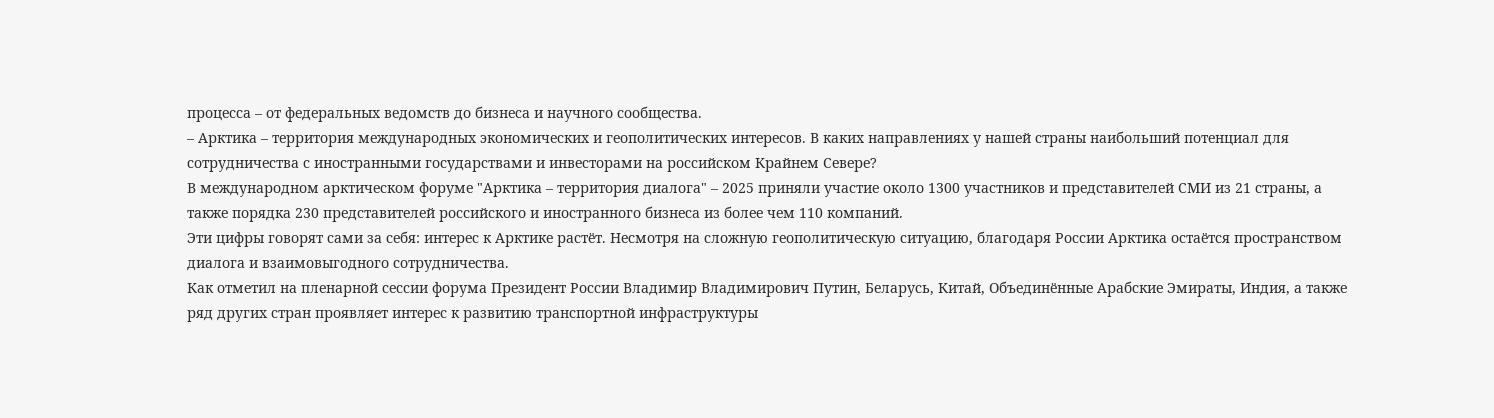процесса – от федеральных ведомств до бизнеса и научного сообщества.
– Арктика – территория международных экономических и геополитических интересов. В каких направлениях у нашей страны наибольший потенциал для сотрудничества с иностранными государствами и инвесторами на российском Крайнем Севере?
В международном арктическом форуме "Арктика – территория диалога" – 2025 приняли участие около 1300 участников и представителей СМИ из 21 страны, а также порядка 230 представителей российского и иностранного бизнеса из более чем 110 компаний.
Эти цифры говорят сами за себя: интерес к Арктике растёт. Несмотря на сложную геополитическую ситуацию, благодаря России Арктика остаётся пространством диалога и взаимовыгодного сотрудничества.
Как отметил на пленарной сессии форума Президент России Владимир Владимирович Путин, Беларусь, Китай, Объединённые Арабские Эмираты, Индия, а также ряд других стран проявляет интерес к развитию транспортной инфраструктуры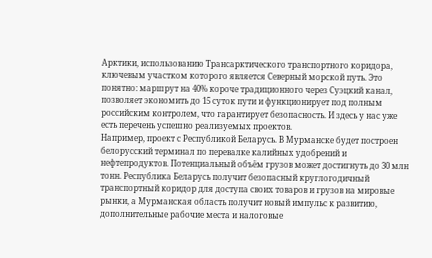Арктики, использованию Трансарктического транспортного коридора, ключевым участком которого является Северный морской путь. Это понятно: маршрут на 40% короче традиционного через Суэцкий канал, позволяет экономить до 15 суток пути и функционирует под полным российским контролем, что гарантирует безопасность. И здесь у нас уже есть перечень успешно реализуемых проектов.
Например, проект с Республикой Беларусь. В Мурманске будет построен белорусский терминал по перевалке калийных удобрений и нефтепродуктов. Потенциальный объём грузов может достигнуть до 30 млн тонн. Республика Беларусь получит безопасный круглогодичный транспортный коридор для доступа своих товаров и грузов на мировые рынки, а Мурманская область получит новый импульс к развитию, дополнительные рабочие места и налоговые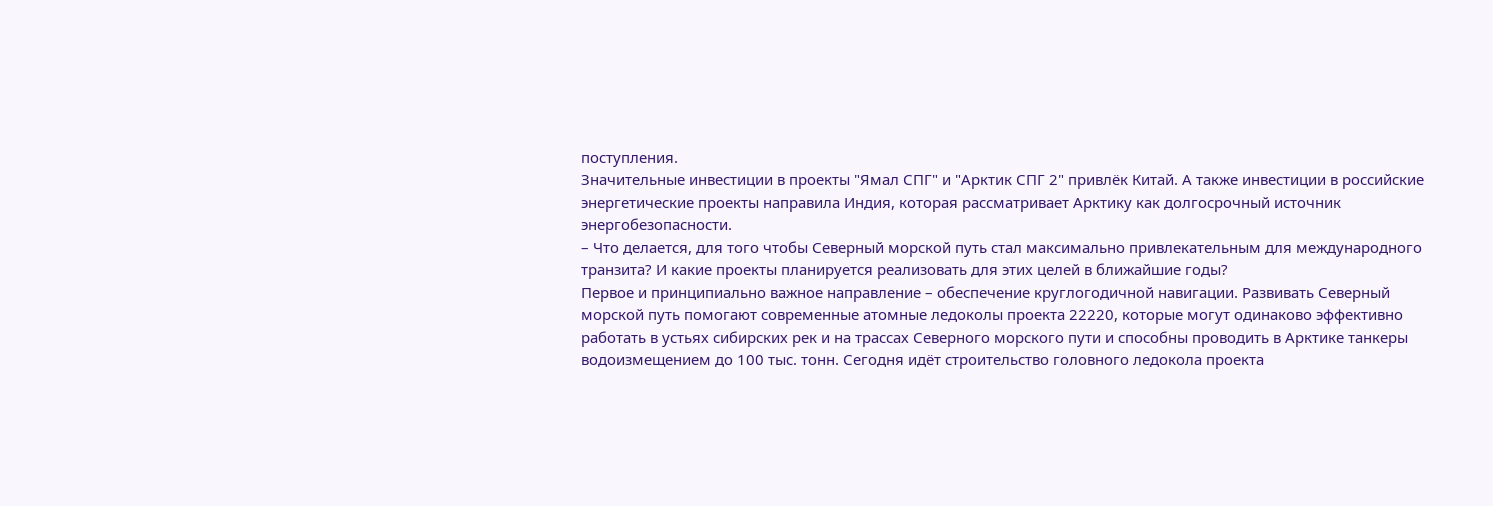поступления.
Значительные инвестиции в проекты "Ямал СПГ" и "Арктик СПГ 2" привлёк Китай. А также инвестиции в российские энергетические проекты направила Индия, которая рассматривает Арктику как долгосрочный источник энергобезопасности.
– Что делается, для того чтобы Северный морской путь стал максимально привлекательным для международного транзита? И какие проекты планируется реализовать для этих целей в ближайшие годы?
Первое и принципиально важное направление – обеспечение круглогодичной навигации. Развивать Северный морской путь помогают современные атомные ледоколы проекта 22220, которые могут одинаково эффективно работать в устьях сибирских рек и на трассах Северного морского пути и способны проводить в Арктике танкеры водоизмещением до 100 тыс. тонн. Сегодня идёт строительство головного ледокола проекта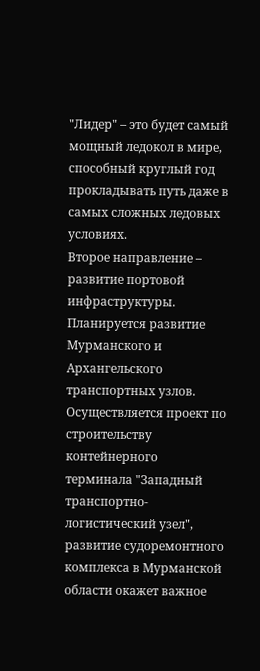"Лидер" – это будет самый мощный ледокол в мире, способный круглый год прокладывать путь даже в самых сложных ледовых условиях.
Второе направление – развитие портовой инфраструктуры. Планируется развитие Мурманского и Архангельского транспортных узлов. Осуществляется проект по строительству контейнерного терминала "Западный транспортно-логистический узел", развитие судоремонтного комплекса в Мурманской области окажет важное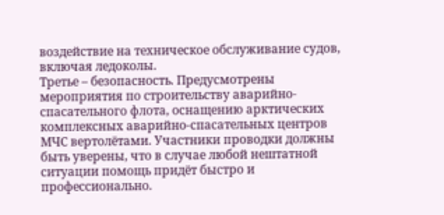воздействие на техническое обслуживание судов, включая ледоколы.
Третье – безопасность. Предусмотрены мероприятия по строительству аварийно-спасательного флота, оснащению арктических комплексных аварийно-спасательных центров МЧС вертолётами. Участники проводки должны быть уверены, что в случае любой нештатной ситуации помощь придёт быстро и профессионально.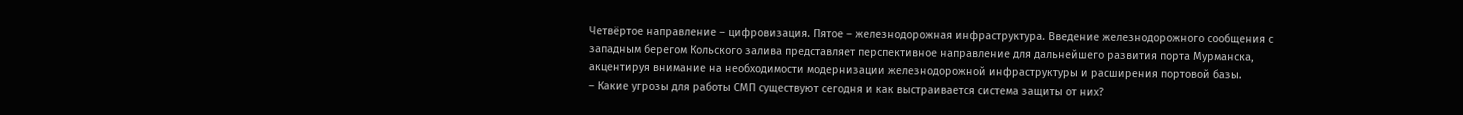Четвёртое направление – цифровизация. Пятое – железнодорожная инфраструктура. Введение железнодорожного сообщения с западным берегом Кольского залива представляет перспективное направление для дальнейшего развития порта Мурманска, акцентируя внимание на необходимости модернизации железнодорожной инфраструктуры и расширения портовой базы.
– Какие угрозы для работы СМП существуют сегодня и как выстраивается система защиты от них?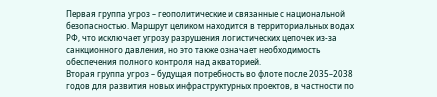Первая группа угроз – геополитические и связанные с национальной безопасностью. Маршрут целиком находится в территориальных водах РФ, что исключает угрозу разрушения логистических цепочек из-за санкционного давления, но это также означает необходимость обеспечения полного контроля над акваторией.
Вторая группа угроз – будущая потребность во флоте после 2035–2038 годов для развития новых инфраструктурных проектов, в частности по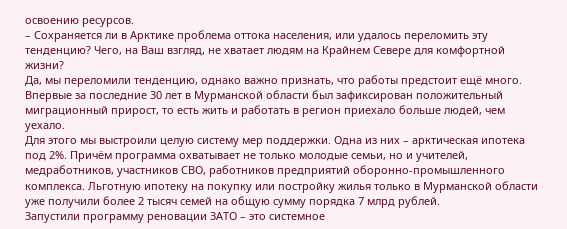освоению ресурсов.
– Сохраняется ли в Арктике проблема оттока населения, или удалось переломить эту тенденцию? Чего, на Ваш взгляд, не хватает людям на Крайнем Севере для комфортной жизни?
Да, мы переломили тенденцию, однако важно признать, что работы предстоит ещё много. Впервые за последние 30 лет в Мурманской области был зафиксирован положительный миграционный прирост, то есть жить и работать в регион приехало больше людей, чем уехало.
Для этого мы выстроили целую систему мер поддержки. Одна из них – арктическая ипотека под 2%. Причём программа охватывает не только молодые семьи, но и учителей, медработников, участников СВО, работников предприятий оборонно-промышленного комплекса. Льготную ипотеку на покупку или постройку жилья только в Мурманской области уже получили более 2 тысяч семей на общую сумму порядка 7 млрд рублей.
Запустили программу реновации ЗАТО – это системное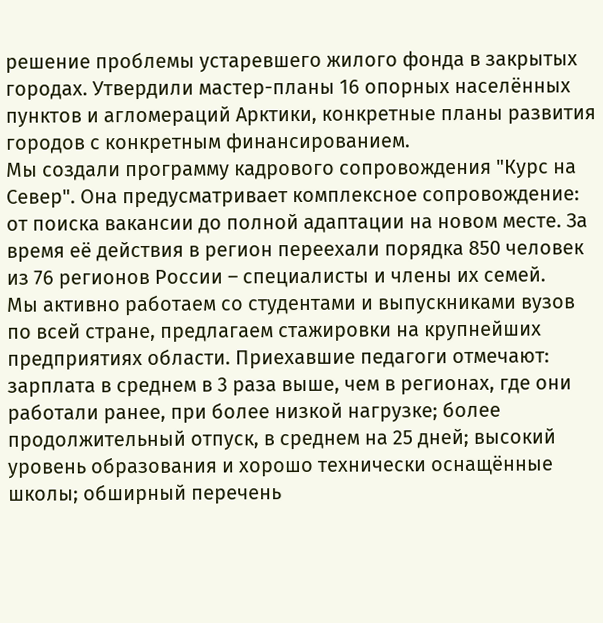решение проблемы устаревшего жилого фонда в закрытых городах. Утвердили мастер-планы 16 опорных населённых пунктов и агломераций Арктики, конкретные планы развития городов с конкретным финансированием.
Мы создали программу кадрового сопровождения "Курс на Север". Она предусматривает комплексное сопровождение: от поиска вакансии до полной адаптации на новом месте. За время её действия в регион переехали порядка 850 человек из 76 регионов России – специалисты и члены их семей.
Мы активно работаем со студентами и выпускниками вузов по всей стране, предлагаем стажировки на крупнейших предприятиях области. Приехавшие педагоги отмечают: зарплата в среднем в 3 раза выше, чем в регионах, где они работали ранее, при более низкой нагрузке; более продолжительный отпуск, в среднем на 25 дней; высокий уровень образования и хорошо технически оснащённые школы; обширный перечень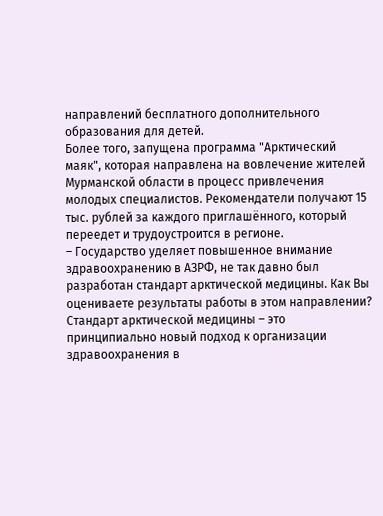направлений бесплатного дополнительного образования для детей.
Более того, запущена программа "Арктический маяк", которая направлена на вовлечение жителей Мурманской области в процесс привлечения молодых специалистов. Рекомендатели получают 15 тыс. рублей за каждого приглашённого, который переедет и трудоустроится в регионе.
– Государство уделяет повышенное внимание здравоохранению в АЗРФ, не так давно был разработан стандарт арктической медицины. Как Вы оцениваете результаты работы в этом направлении?
Стандарт арктической медицины – это принципиально новый подход к организации здравоохранения в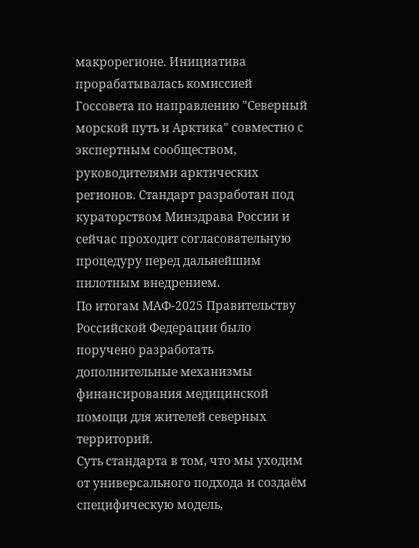макрорегионе. Инициатива прорабатывалась комиссией Госсовета по направлению "Северный морской путь и Арктика" совместно с экспертным сообществом, руководителями арктических регионов. Стандарт разработан под кураторством Минздрава России и сейчас проходит согласовательную процедуру перед дальнейшим пилотным внедрением.
По итогам МАФ-2025 Правительству Российской Федерации было поручено разработать дополнительные механизмы финансирования медицинской помощи для жителей северных территорий.
Суть стандарта в том, что мы уходим от универсального подхода и создаём специфическую модель,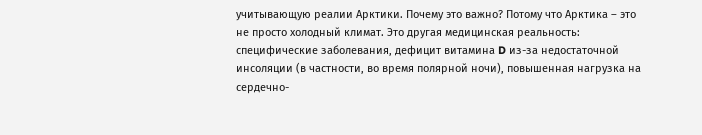учитывающую реалии Арктики. Почему это важно? Потому что Арктика – это не просто холодный климат. Это другая медицинская реальность: специфические заболевания, дефицит витамина D из-за недостаточной инсоляции (в частности, во время полярной ночи), повышенная нагрузка на сердечно-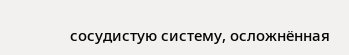сосудистую систему, осложнённая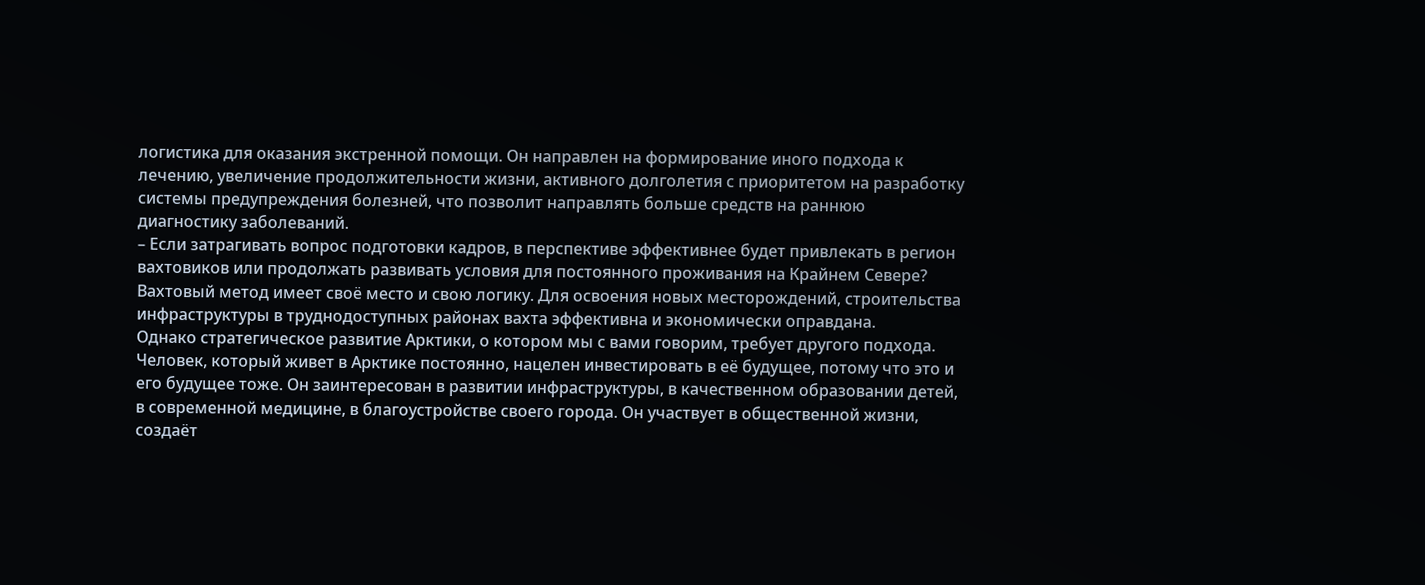логистика для оказания экстренной помощи. Он направлен на формирование иного подхода к лечению, увеличение продолжительности жизни, активного долголетия с приоритетом на разработку системы предупреждения болезней, что позволит направлять больше средств на раннюю диагностику заболеваний.
– Если затрагивать вопрос подготовки кадров, в перспективе эффективнее будет привлекать в регион вахтовиков или продолжать развивать условия для постоянного проживания на Крайнем Севере?
Вахтовый метод имеет своё место и свою логику. Для освоения новых месторождений, строительства инфраструктуры в труднодоступных районах вахта эффективна и экономически оправдана.
Однако стратегическое развитие Арктики, о котором мы с вами говорим, требует другого подхода.
Человек, который живет в Арктике постоянно, нацелен инвестировать в её будущее, потому что это и его будущее тоже. Он заинтересован в развитии инфраструктуры, в качественном образовании детей, в современной медицине, в благоустройстве своего города. Он участвует в общественной жизни, создаёт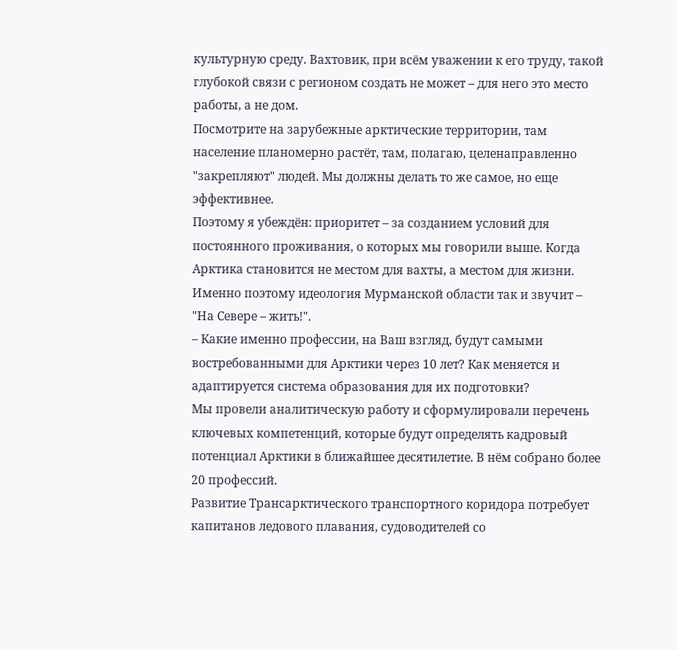культурную среду. Вахтовик, при всём уважении к его труду, такой глубокой связи с регионом создать не может – для него это место работы, а не дом.
Посмотрите на зарубежные арктические территории, там население планомерно растёт, там, полагаю, целенаправленно "закрепляют" людей. Мы должны делать то же самое, но еще эффективнее.
Поэтому я убеждён: приоритет – за созданием условий для постоянного проживания, о которых мы говорили выше. Когда Арктика становится не местом для вахты, а местом для жизни. Именно поэтому идеология Мурманской области так и звучит – "На Севере – жить!".
– Какие именно профессии, на Ваш взгляд, будут самыми востребованными для Арктики через 10 лет? Как меняется и адаптируется система образования для их подготовки?
Мы провели аналитическую работу и сформулировали перечень ключевых компетенций, которые будут определять кадровый потенциал Арктики в ближайшее десятилетие. В нём собрано более 20 профессий.
Развитие Трансарктического транспортного коридора потребует капитанов ледового плавания, судоводителей со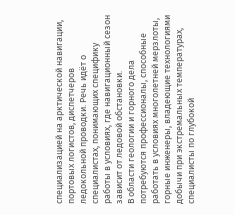специализацией на арктической навигации, портовых логистов, диспетчеров ледокольной проводки. Речь идёт о специалистах, понимающих специфику работы в условиях, где навигационный сезон зависит от ледовой обстановки.
В области геологии и горного дела потребуются профессионалы, способные работать в условиях многолетней мерзлоты, горные инженеры, владеющие технологиями добычи при экстремальных температурах, специалисты по глубокой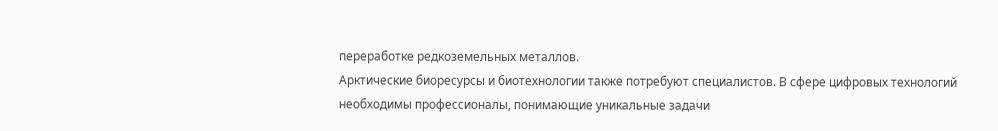переработке редкоземельных металлов.
Арктические биоресурсы и биотехнологии также потребуют специалистов. В сфере цифровых технологий необходимы профессионалы, понимающие уникальные задачи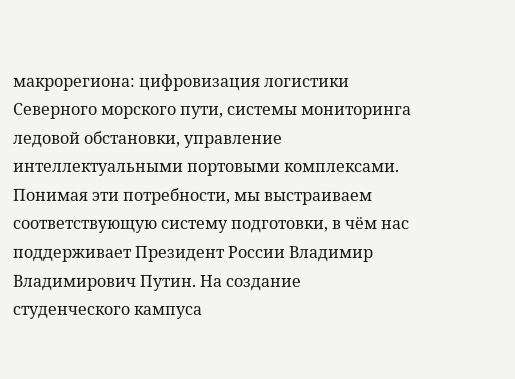макрорегиона: цифровизация логистики Северного морского пути, системы мониторинга ледовой обстановки, управление интеллектуальными портовыми комплексами.
Понимая эти потребности, мы выстраиваем соответствующую систему подготовки, в чём нас поддерживает Президент России Владимир Владимирович Путин. На создание студенческого кампуса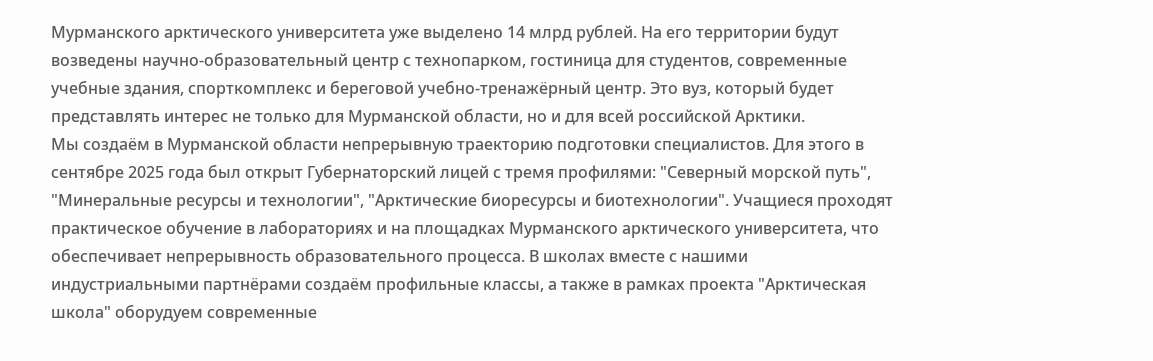Мурманского арктического университета уже выделено 14 млрд рублей. На его территории будут возведены научно-образовательный центр с технопарком, гостиница для студентов, современные учебные здания, спорткомплекс и береговой учебно-тренажёрный центр. Это вуз, который будет представлять интерес не только для Мурманской области, но и для всей российской Арктики.
Мы создаём в Мурманской области непрерывную траекторию подготовки специалистов. Для этого в сентябре 2025 года был открыт Губернаторский лицей с тремя профилями: "Северный морской путь", "Минеральные ресурсы и технологии", "Арктические биоресурсы и биотехнологии". Учащиеся проходят практическое обучение в лабораториях и на площадках Мурманского арктического университета, что обеспечивает непрерывность образовательного процесса. В школах вместе с нашими индустриальными партнёрами создаём профильные классы, а также в рамках проекта "Арктическая школа" оборудуем современные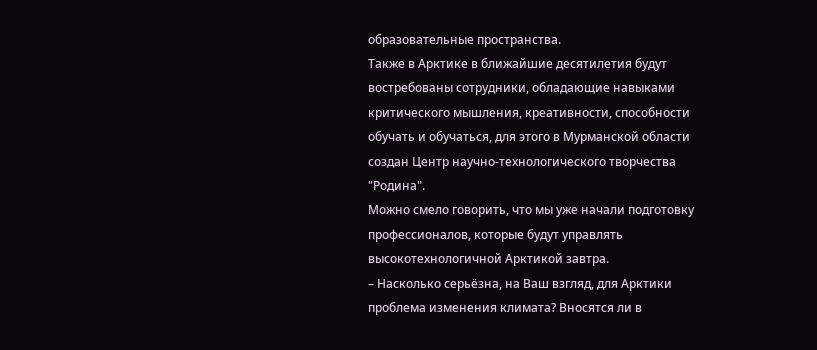образовательные пространства.
Также в Арктике в ближайшие десятилетия будут востребованы сотрудники, обладающие навыками критического мышления, креативности, способности обучать и обучаться, для этого в Мурманской области создан Центр научно-технологического творчества "Родина".
Можно смело говорить, что мы уже начали подготовку профессионалов, которые будут управлять высокотехнологичной Арктикой завтра.
– Насколько серьёзна, на Ваш взгляд, для Арктики проблема изменения климата? Вносятся ли в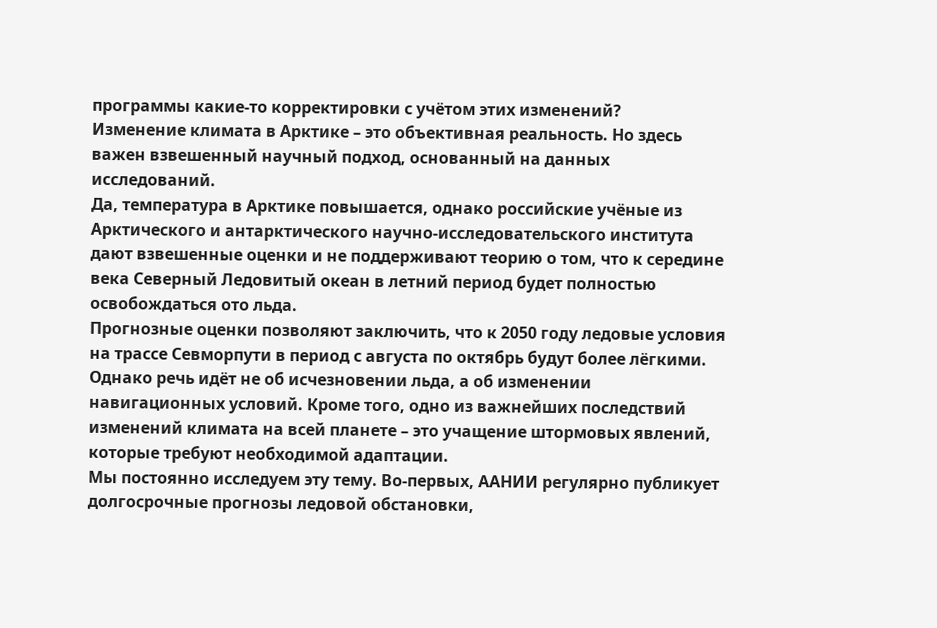программы какие-то корректировки с учётом этих изменений?
Изменение климата в Арктике – это объективная реальность. Но здесь важен взвешенный научный подход, основанный на данных исследований.
Да, температура в Арктике повышается, однако российские учёные из Арктического и антарктического научно-исследовательского института дают взвешенные оценки и не поддерживают теорию о том, что к середине века Северный Ледовитый океан в летний период будет полностью освобождаться ото льда.
Прогнозные оценки позволяют заключить, что к 2050 году ледовые условия на трассе Севморпути в период с августа по октябрь будут более лёгкими. Однако речь идёт не об исчезновении льда, а об изменении навигационных условий. Кроме того, одно из важнейших последствий изменений климата на всей планете – это учащение штормовых явлений, которые требуют необходимой адаптации.
Мы постоянно исследуем эту тему. Во-первых, ААНИИ регулярно публикует долгосрочные прогнозы ледовой обстановки,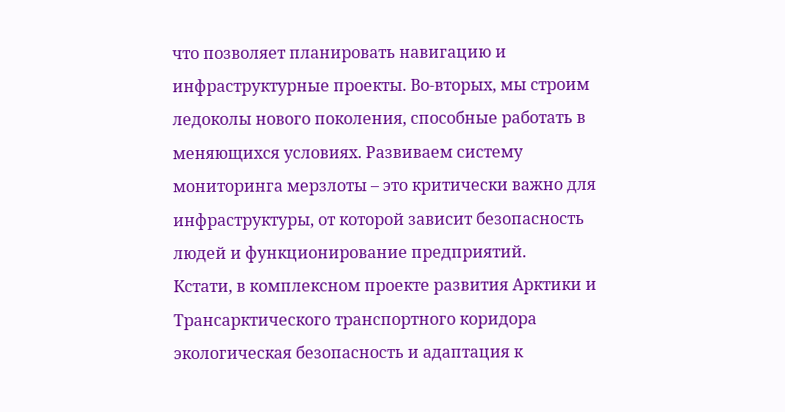что позволяет планировать навигацию и инфраструктурные проекты. Во-вторых, мы строим ледоколы нового поколения, способные работать в меняющихся условиях. Развиваем систему мониторинга мерзлоты – это критически важно для инфраструктуры, от которой зависит безопасность людей и функционирование предприятий.
Кстати, в комплексном проекте развития Арктики и Трансарктического транспортного коридора экологическая безопасность и адаптация к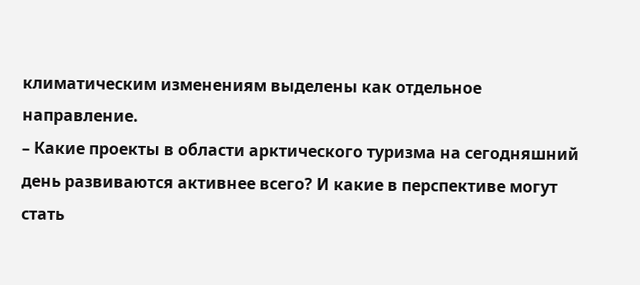климатическим изменениям выделены как отдельное направление.
– Какие проекты в области арктического туризма на сегодняшний день развиваются активнее всего? И какие в перспективе могут стать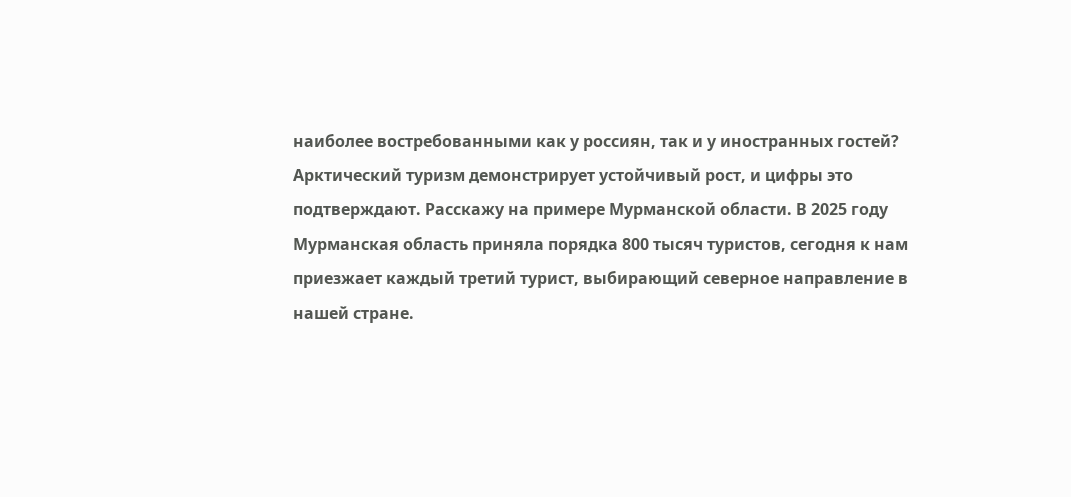наиболее востребованными как у россиян, так и у иностранных гостей?
Арктический туризм демонстрирует устойчивый рост, и цифры это подтверждают. Расскажу на примере Мурманской области. В 2025 году Мурманская область приняла порядка 800 тысяч туристов, сегодня к нам приезжает каждый третий турист, выбирающий северное направление в нашей стране.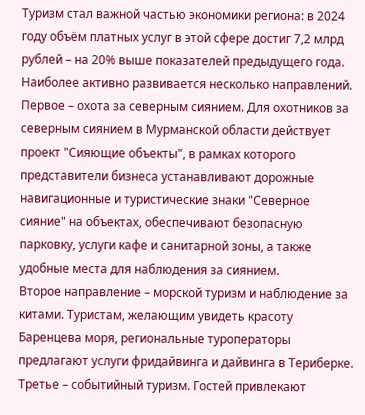Туризм стал важной частью экономики региона: в 2024 году объём платных услуг в этой сфере достиг 7,2 млрд рублей – на 20% выше показателей предыдущего года.
Наиболее активно развивается несколько направлений. Первое – охота за северным сиянием. Для охотников за северным сиянием в Мурманской области действует проект "Сияющие объекты", в рамках которого представители бизнеса устанавливают дорожные навигационные и туристические знаки "Северное сияние" на объектах, обеспечивают безопасную парковку, услуги кафе и санитарной зоны, а также удобные места для наблюдения за сиянием.
Второе направление – морской туризм и наблюдение за китами. Туристам, желающим увидеть красоту Баренцева моря, региональные туроператоры предлагают услуги фридайвинга и дайвинга в Териберке.
Третье – событийный туризм. Гостей привлекают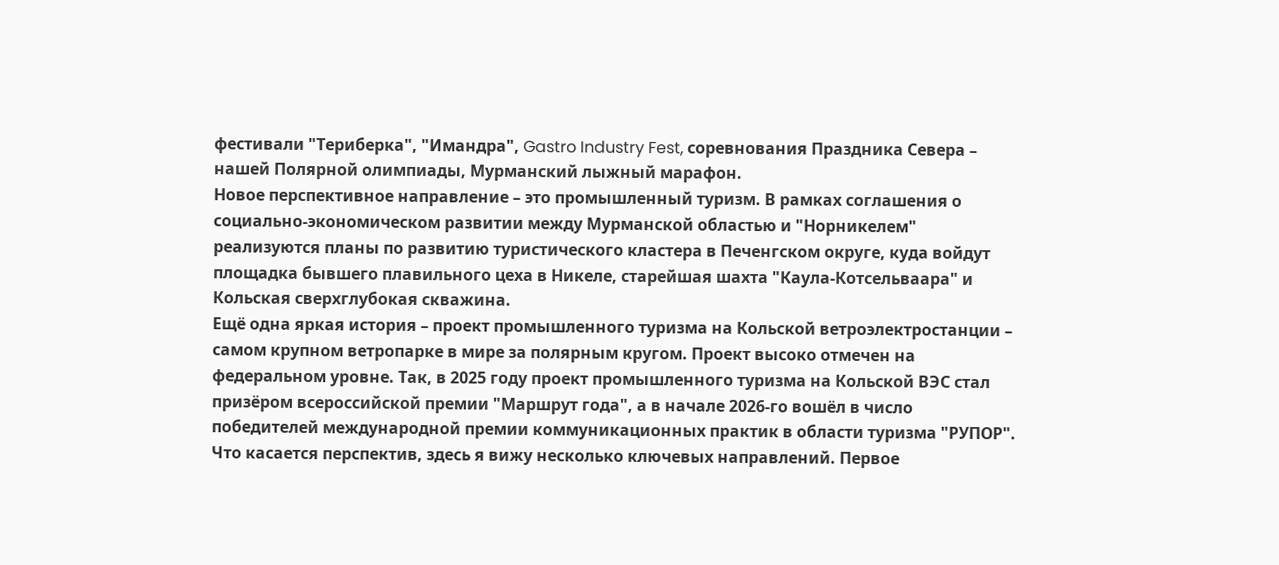фестивали "Териберка", "Имандра", Gastro Industry Fest, соревнования Праздника Севера – нашей Полярной олимпиады, Мурманский лыжный марафон.
Новое перспективное направление – это промышленный туризм. В рамках соглашения о социально-экономическом развитии между Мурманской областью и "Норникелем" реализуются планы по развитию туристического кластера в Печенгском округе, куда войдут площадка бывшего плавильного цеха в Никеле, старейшая шахта "Каула-Котсельваара" и Кольская сверхглубокая скважина.
Ещё одна яркая история – проект промышленного туризма на Кольской ветроэлектростанции – самом крупном ветропарке в мире за полярным кругом. Проект высоко отмечен на федеральном уровне. Так, в 2025 году проект промышленного туризма на Кольской ВЭС стал призёром всероссийской премии "Маршрут года", а в начале 2026-го вошёл в число победителей международной премии коммуникационных практик в области туризма "РУПОР".
Что касается перспектив, здесь я вижу несколько ключевых направлений. Первое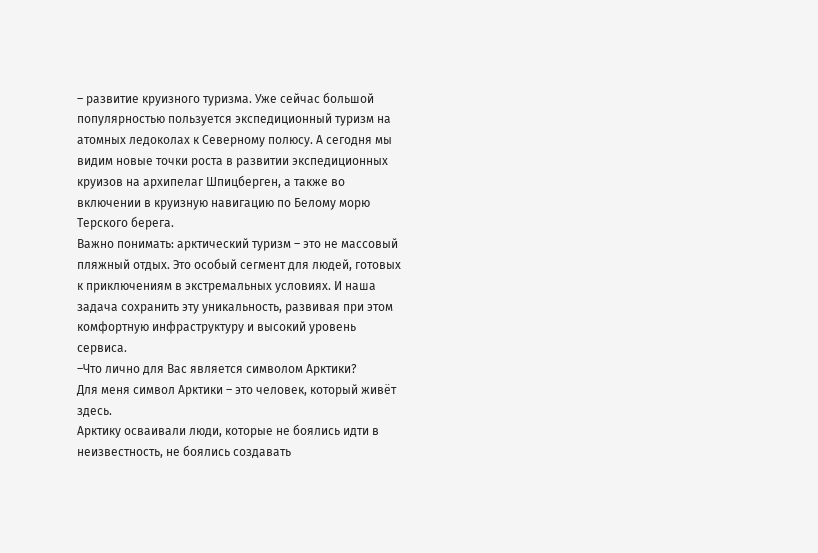– развитие круизного туризма. Уже сейчас большой популярностью пользуется экспедиционный туризм на атомных ледоколах к Северному полюсу. А сегодня мы видим новые точки роста в развитии экспедиционных круизов на архипелаг Шпицберген, а также во включении в круизную навигацию по Белому морю Терского берега.
Важно понимать: арктический туризм – это не массовый пляжный отдых. Это особый сегмент для людей, готовых к приключениям в экстремальных условиях. И наша задача сохранить эту уникальность, развивая при этом комфортную инфраструктуру и высокий уровень сервиса.
–Что лично для Вас является символом Арктики?
Для меня символ Арктики – это человек, который живёт здесь.
Арктику осваивали люди, которые не боялись идти в неизвестность, не боялись создавать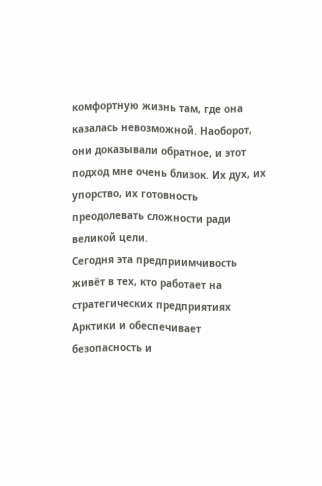комфортную жизнь там, где она казалась невозможной. Наоборот, они доказывали обратное, и этот подход мне очень близок. Их дух, их упорство, их готовность преодолевать сложности ради великой цели.
Сегодня эта предприимчивость живёт в тех, кто работает на стратегических предприятиях Арктики и обеспечивает безопасность и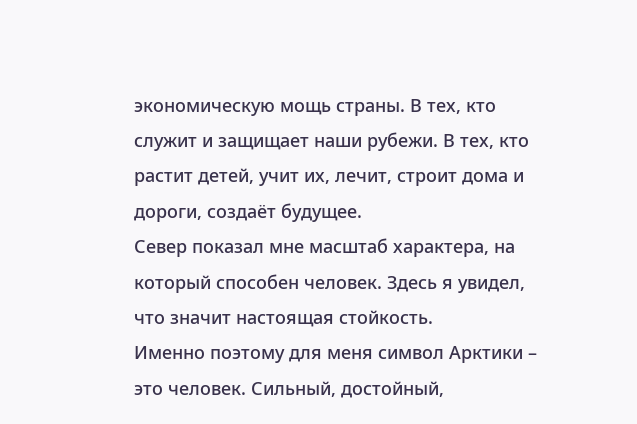экономическую мощь страны. В тех, кто служит и защищает наши рубежи. В тех, кто растит детей, учит их, лечит, строит дома и дороги, создаёт будущее.
Север показал мне масштаб характера, на который способен человек. Здесь я увидел, что значит настоящая стойкость.
Именно поэтому для меня символ Арктики – это человек. Сильный, достойный,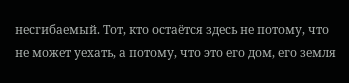несгибаемый. Тот, кто остаётся здесь не потому, что не может уехать, а потому, что это его дом, его земля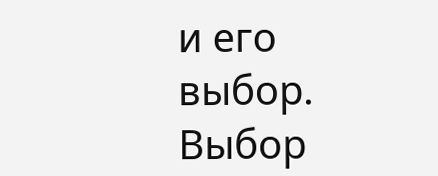и его выбор. Выбор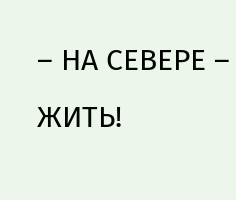– НА СЕВЕРЕ – ЖИТЬ!